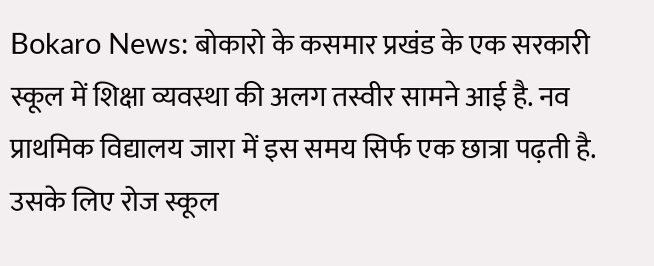Bokaro News: बोकारो के कसमार प्रखंड के एक सरकारी स्कूल में शिक्षा व्यवस्था की अलग तस्वीर सामने आई है. नव प्राथमिक विद्यालय जारा में इस समय सिर्फ एक छात्रा पढ़ती है. उसके लिए रोज स्कूल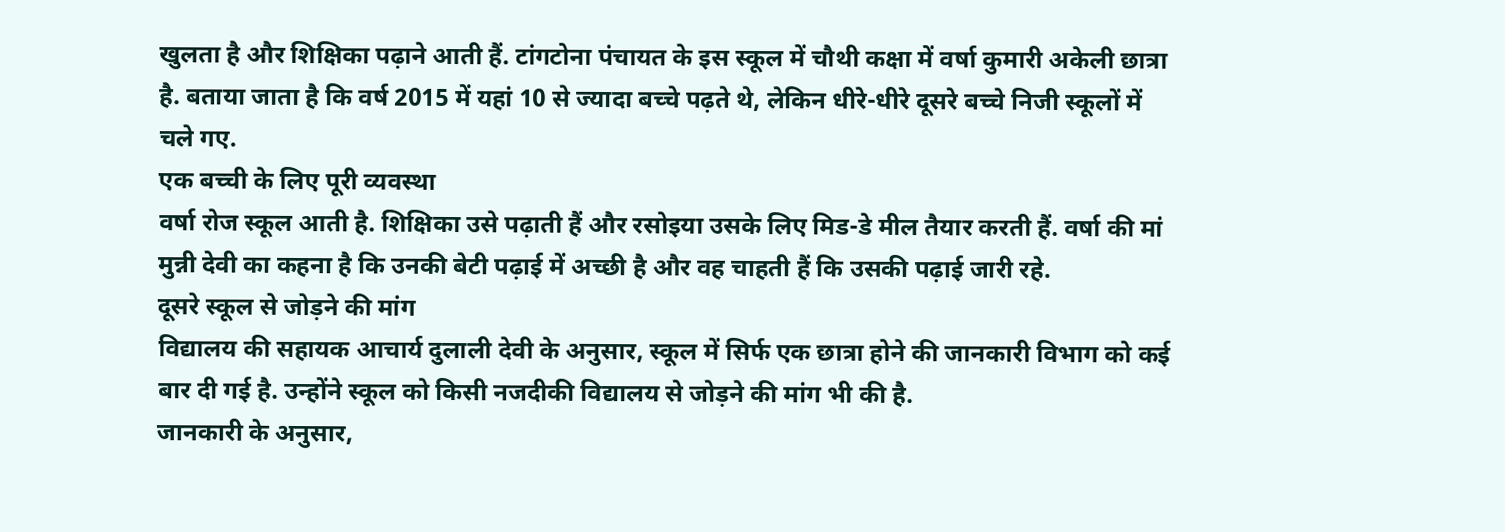खुलता है और शिक्षिका पढ़ाने आती हैं. टांगटोना पंचायत के इस स्कूल में चौथी कक्षा में वर्षा कुमारी अकेली छात्रा है. बताया जाता है कि वर्ष 2015 में यहां 10 से ज्यादा बच्चे पढ़ते थे, लेकिन धीरे-धीरे दूसरे बच्चे निजी स्कूलों में चले गए.
एक बच्ची के लिए पूरी व्यवस्था
वर्षा रोज स्कूल आती है. शिक्षिका उसे पढ़ाती हैं और रसोइया उसके लिए मिड-डे मील तैयार करती हैं. वर्षा की मां मुन्नी देवी का कहना है कि उनकी बेटी पढ़ाई में अच्छी है और वह चाहती हैं कि उसकी पढ़ाई जारी रहे.
दूसरे स्कूल से जोड़ने की मांग
विद्यालय की सहायक आचार्य दुलाली देवी के अनुसार, स्कूल में सिर्फ एक छात्रा होने की जानकारी विभाग को कई बार दी गई है. उन्होंने स्कूल को किसी नजदीकी विद्यालय से जोड़ने की मांग भी की है.
जानकारी के अनुसार,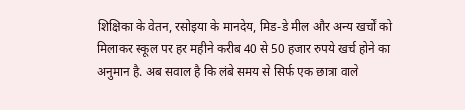शिक्षिका के वेतन, रसोइया के मानदेय, मिड-डे मील और अन्य खर्चों को मिलाकर स्कूल पर हर महीने करीब 40 से 50 हजार रुपये खर्च होने का अनुमान है. अब सवाल है कि लंबे समय से सिर्फ एक छात्रा वाले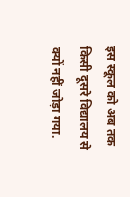इस स्कूल को अब तक किसी दूसरे विद्यालय से क्यों नहीं जोड़ा गया.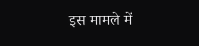इस मामले में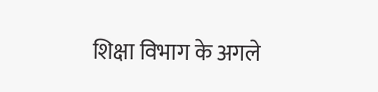शिक्षा विभाग के अगले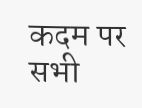कदम पर सभी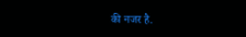की नजर है.